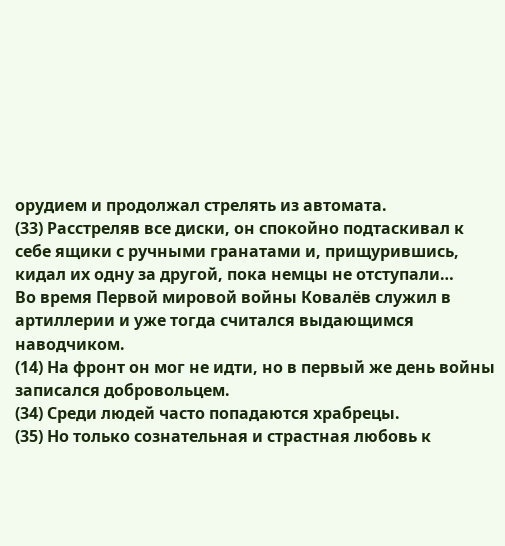орудием и продолжал стрелять из автомата.
(33) Расстреляв все диски, он спокойно подтаскивал к себе ящики с ручными гранатами и, прищурившись, кидал их одну за другой, пока немцы не отступали…
Во время Первой мировой войны Ковалёв служил в артиллерии и уже тогда считался выдающимся наводчиком.
(14) На фронт он мог не идти, но в первый же день войны записался добровольцем.
(34) Среди людей часто попадаются храбрецы.
(35) Но только сознательная и страстная любовь к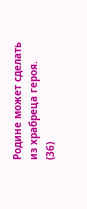Родине может сделать из храбреца героя.
(36)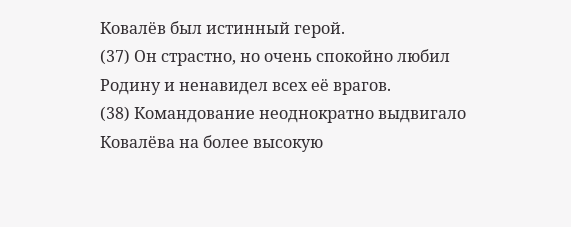Ковалёв был истинный герой.
(37) Он страстно, но очень спокойно любил Родину и ненавидел всех её врагов.
(38) Командование неоднократно выдвигало Ковалёва на более высокую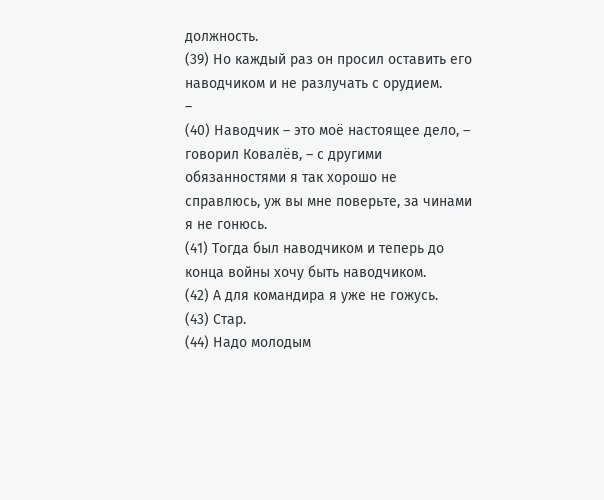должность.
(39) Но каждый раз он просил оставить его наводчиком и не разлучать с орудием.
–
(40) Наводчик – это моё настоящее дело, – говорил Ковалёв, – с другими обязанностями я так хорошо не справлюсь, уж вы мне поверьте, за чинами я не гонюсь.
(41) Тогда был наводчиком и теперь до конца войны хочу быть наводчиком.
(42) А для командира я уже не гожусь.
(43) Стар.
(44) Надо молодым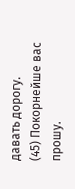давать дорогу.
(45) Покорнейше вас прошу.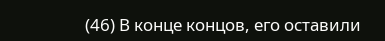(46) В конце концов, его оставили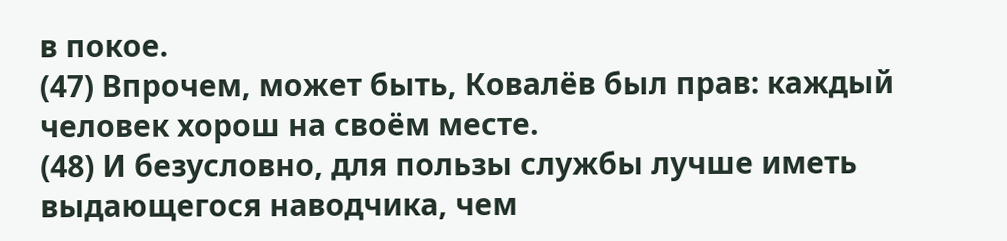в покое.
(47) Впрочем, может быть, Ковалёв был прав: каждый человек хорош на своём месте.
(48) И безусловно, для пользы службы лучше иметь выдающегося наводчика, чем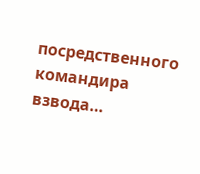посредственного командира взвода…